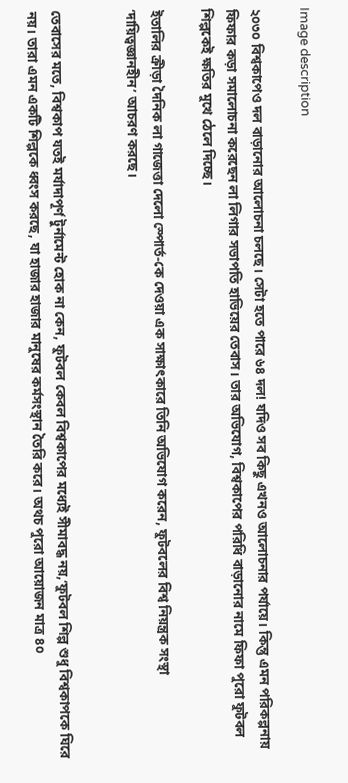Image description

২০৩০ বিশ্বকাপেও দল বাড়ানোর আলোচনা চলছে। সেটা হতে পারে ৬৪ দল! যদিও সব কিছু এখনও আলোচনার পর্যায়ে। কিন্তু এমন পরিকল্পনায় ফিফার কড়া সমালোচনা করেছেন লা লিগার সভাপতি হাভিয়ের তেবাস। তার অভিযোগ, বিশ্বকাপের পরিধি বাড়ানোর নামে ফিফা পুরো ফুটবল শিল্পকেই ক্ষতির মুখে ঠেলে দিচ্ছে।

ইতালির ক্রীড়া দৈনিক লা গাজেত্তা দেলো স্পোর্ত-কে দেওয়া এক সাক্ষাৎকারে তিনি অভিযোগ করেন, ফুটবলের বিশ্ব নিয়ন্ত্রক সংস্থা ‘দায়িত্বজ্ঞানহীন’ আচরণ করছে।


তেবাসের মতে, বিশ্বকাপ যতই মর্যাদাপূর্ণ টুর্নামেন্ট হোক না কেন, ফুটবল কেবল বিশ্বকাপের মধ্যেই সীমাবদ্ধ নয়,‘ফুটবল শিল্প শুধু বিশ্বকাপকে ঘিরে নয়। তারা এমন একটি শিল্পকে ধ্বংস করছে, যা হাজার হাজার মানুষের কর্মসংস্থান তৈরি করে। অথচ পুরো আয়োজন মাত্র ৪০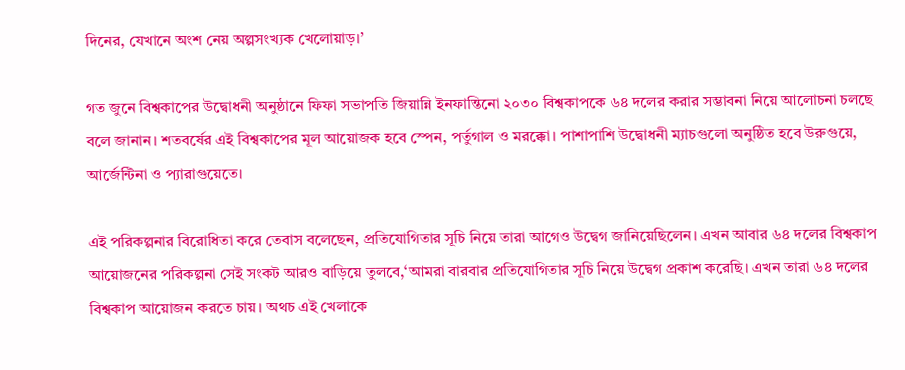দিনের, যেখানে অংশ নেয় অল্পসংখ্যক খেলোয়াড়।’

গত জুনে বিশ্বকাপের উদ্বোধনী অনুষ্ঠানে ফিফা সভাপতি জিয়ান্নি ইনফান্তিনো ২০৩০ বিশ্বকাপকে ৬৪ দলের করার সম্ভাবনা নিয়ে আলোচনা চলছে বলে জানান। শতবর্ষের এই বিশ্বকাপের মূল আয়োজক হবে স্পেন, পর্তুগাল ও মরক্কো। পাশাপাশি উদ্বোধনী ম্যাচগুলো অনুষ্ঠিত হবে উরুগুয়ে, আর্জেন্টিনা ও প্যারাগুয়েতে।

এই পরিকল্পনার বিরোধিতা করে তেবাস বলেছেন, প্রতিযোগিতার সূচি নিয়ে তারা আগেও উদ্বেগ জানিয়েছিলেন। এখন আবার ৬৪ দলের বিশ্বকাপ আয়োজনের পরিকল্পনা সেই সংকট আরও বাড়িয়ে তুলবে,‘আমরা বারবার প্রতিযোগিতার সূচি নিয়ে উদ্বেগ প্রকাশ করেছি। এখন তারা ৬৪ দলের বিশ্বকাপ আয়োজন করতে চায়। অথচ এই খেলাকে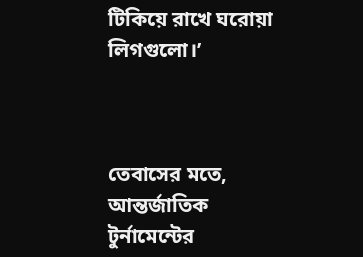টিকিয়ে রাখে ঘরোয়া লিগগুলো।’



তেবাসের মতে, আন্তর্জাতিক টুর্নামেন্টের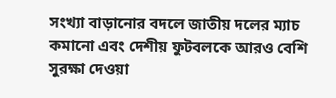সংখ্যা বাড়ানোর বদলে জাতীয় দলের ম্যাচ কমানো এবং দেশীয় ফুটবলকে আরও বেশি সুরক্ষা দেওয়া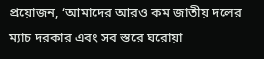প্রয়োজন, ‘আমাদের আরও কম জাতীয় দলের ম্যাচ দরকার এবং সব স্তরে ঘরোয়া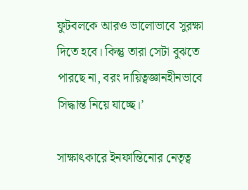ফুটবলকে আরও ভালোভাবে সুরক্ষা দিতে হবে। কিন্তু তারা সেটা বুঝতে পারছে না, বরং দায়িত্বজ্ঞানহীনভাবে সিদ্ধান্ত নিয়ে যাচ্ছে।’

সাক্ষাৎকারে ইনফান্তিনোর নেতৃত্ব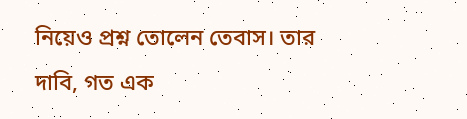নিয়েও প্রশ্ন তোলেন তেবাস। তার দাবি, গত এক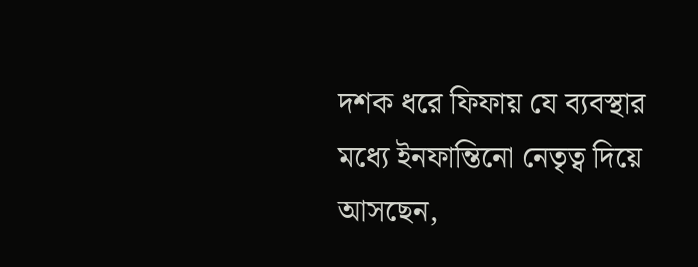দশক ধরে ফিফায় যে ব্যবস্থার মধ্যে ইনফান্তিনো নেতৃত্ব দিয়ে আসছেন,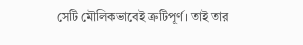সেটি মৌলিকভাবেই ত্রুটিপূর্ণ। তাই তার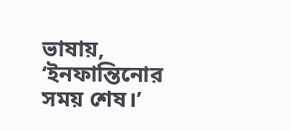ভাষায়, ‘ইনফান্তিনোর সময় শেষ।’